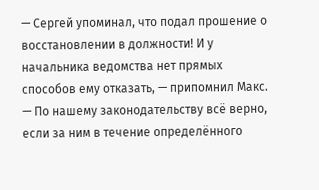— Сергей упоминал, что подал прошение о восстановлении в должности! И у начальника ведомства нет прямых способов ему отказать, — припомнил Макс.
— По нашему законодательству всё верно, если за ним в течение определённого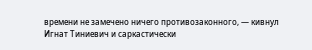времени не замечено ничего противозаконного, — кивнул Игнат Тиниевич и саркастически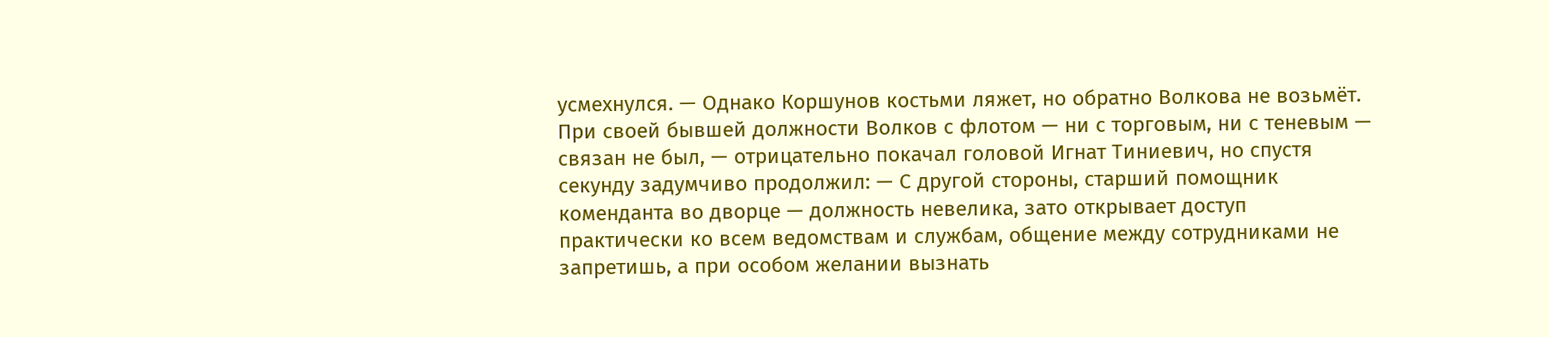усмехнулся. — Однако Коршунов костьми ляжет, но обратно Волкова не возьмёт. При своей бывшей должности Волков с флотом — ни с торговым, ни с теневым — связан не был, — отрицательно покачал головой Игнат Тиниевич, но спустя секунду задумчиво продолжил: — С другой стороны, старший помощник коменданта во дворце — должность невелика, зато открывает доступ практически ко всем ведомствам и службам, общение между сотрудниками не запретишь, а при особом желании вызнать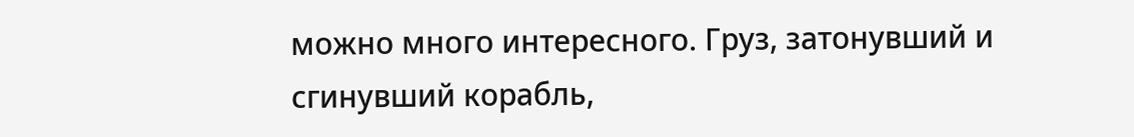можно много интересного. Груз, затонувший и сгинувший корабль,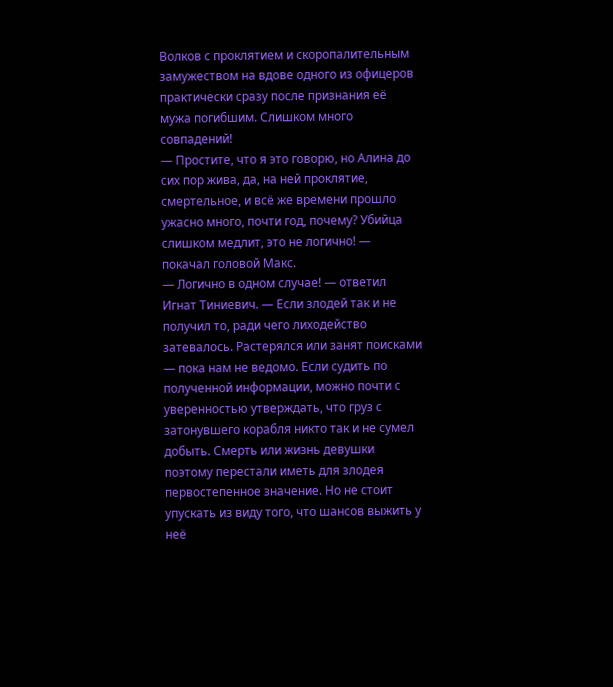Волков с проклятием и скоропалительным замужеством на вдове одного из офицеров практически сразу после признания её мужа погибшим. Слишком много совпадений!
— Простите, что я это говорю, но Алина до сих пор жива, да, на ней проклятие, смертельное, и всё же времени прошло ужасно много, почти год, почему? Убийца слишком медлит, это не логично! — покачал головой Макс.
— Логично в одном случае! — ответил Игнат Тиниевич. — Если злодей так и не получил то, ради чего лиходейство затевалось. Растерялся или занят поисками — пока нам не ведомо. Если судить по полученной информации, можно почти с уверенностью утверждать, что груз с затонувшего корабля никто так и не сумел добыть. Смерть или жизнь девушки поэтому перестали иметь для злодея первостепенное значение. Но не стоит упускать из виду того, что шансов выжить у неё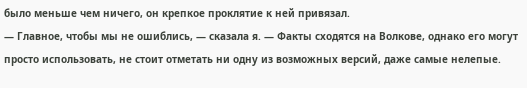было меньше чем ничего, он крепкое проклятие к ней привязал.
— Главное, чтобы мы не ошиблись, — сказала я. — Факты сходятся на Волкове, однако его могут просто использовать, не стоит отметать ни одну из возможных версий, даже самые нелепые.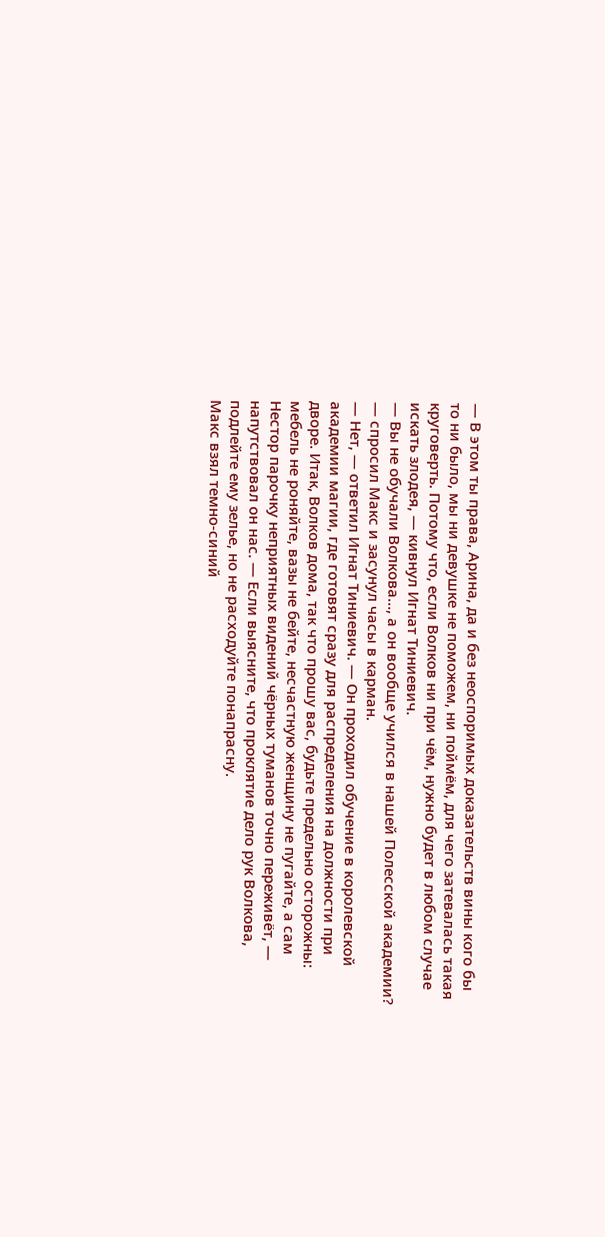— В этом ты права, Арина, да и без неоспоримых доказательств вины кого бы то ни было, мы ни девушке не поможем, ни поймём, для чего затевалась такая круговерть. Потому что, если Волков ни при чём, нужно будет в любом случае искать злодея, — кивнул Игнат Тиниевич.
— Вы не обучали Волкова…, а он вообще учился в нашей Полесской академии? — спросил Макс и засунул часы в карман.
— Нет, — ответил Игнат Тиниевич. — Он проходил обучение в королевской академии магии, где готовят сразу для распределения на должности при дворе. Итак, Волков дома, так что прошу вас, будьте предельно осторожны: мебель не роняйте, вазы не бейте, несчастную женщину не пугайте, а сам Нестор парочку неприятных видений чёрных туманов точно переживёт, — напутствовал он нас. — Если выясните, что проклятие дело рук Волкова, подлейте ему зелье, но не расходуйте понапрасну.
Макс взял темно-синий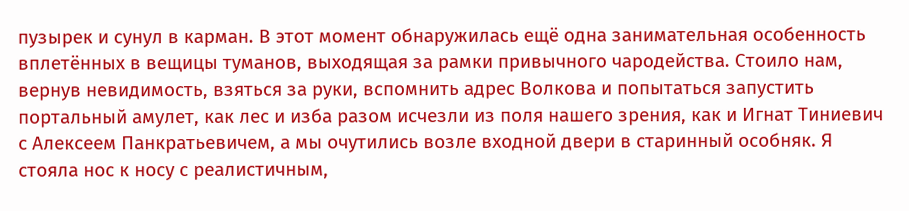пузырек и сунул в карман. В этот момент обнаружилась ещё одна занимательная особенность вплетённых в вещицы туманов, выходящая за рамки привычного чародейства. Стоило нам, вернув невидимость, взяться за руки, вспомнить адрес Волкова и попытаться запустить портальный амулет, как лес и изба разом исчезли из поля нашего зрения, как и Игнат Тиниевич с Алексеем Панкратьевичем, а мы очутились возле входной двери в старинный особняк. Я стояла нос к носу с реалистичным,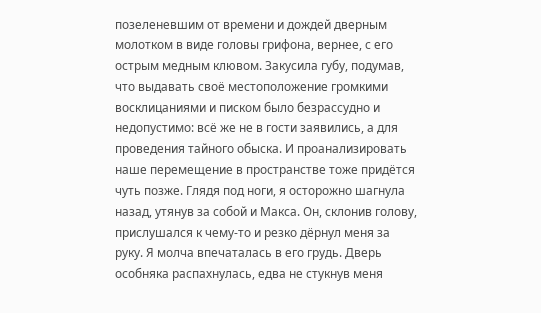позеленевшим от времени и дождей дверным молотком в виде головы грифона, вернее, с его острым медным клювом. Закусила губу, подумав, что выдавать своё местоположение громкими восклицаниями и писком было безрассудно и недопустимо: всё же не в гости заявились, а для проведения тайного обыска. И проанализировать наше перемещение в пространстве тоже придётся чуть позже. Глядя под ноги, я осторожно шагнула назад, утянув за собой и Макса. Он, склонив голову, прислушался к чему-то и резко дёрнул меня за руку. Я молча впечаталась в его грудь. Дверь особняка распахнулась, едва не стукнув меня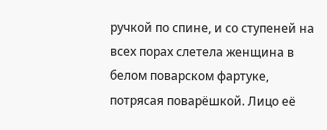ручкой по спине, и со ступеней на всех порах слетела женщина в белом поварском фартуке, потрясая поварёшкой. Лицо её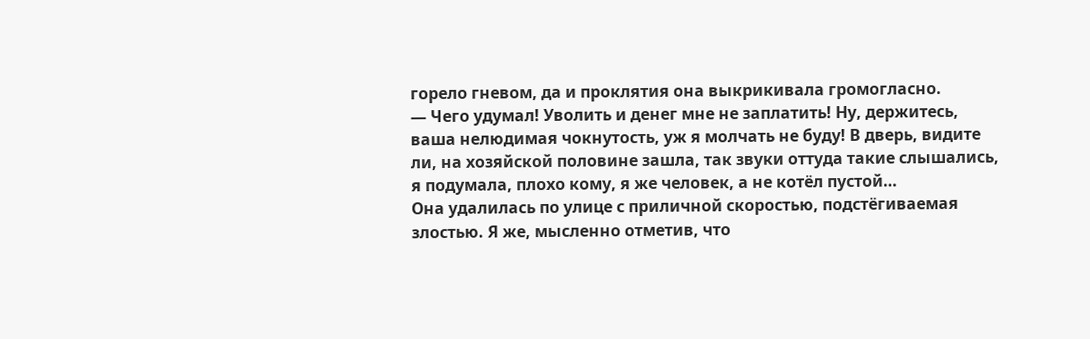горело гневом, да и проклятия она выкрикивала громогласно.
— Чего удумал! Уволить и денег мне не заплатить! Ну, держитесь, ваша нелюдимая чокнутость, уж я молчать не буду! В дверь, видите ли, на хозяйской половине зашла, так звуки оттуда такие слышались, я подумала, плохо кому, я же человек, а не котёл пустой…
Она удалилась по улице с приличной скоростью, подстёгиваемая злостью. Я же, мысленно отметив, что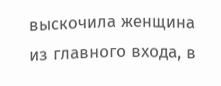выскочила женщина из главного входа, в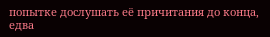попытке дослушать её причитания до конца, едва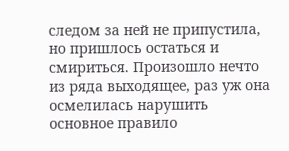следом за ней не припустила, но пришлось остаться и смириться. Произошло нечто из ряда выходящее, раз уж она осмелилась нарушить основное правило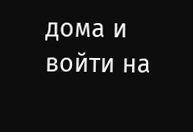дома и войти на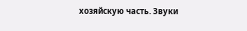хозяйскую часть. Звуки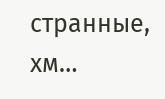странные, хм…